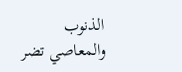الذنوب والمعاصي تضر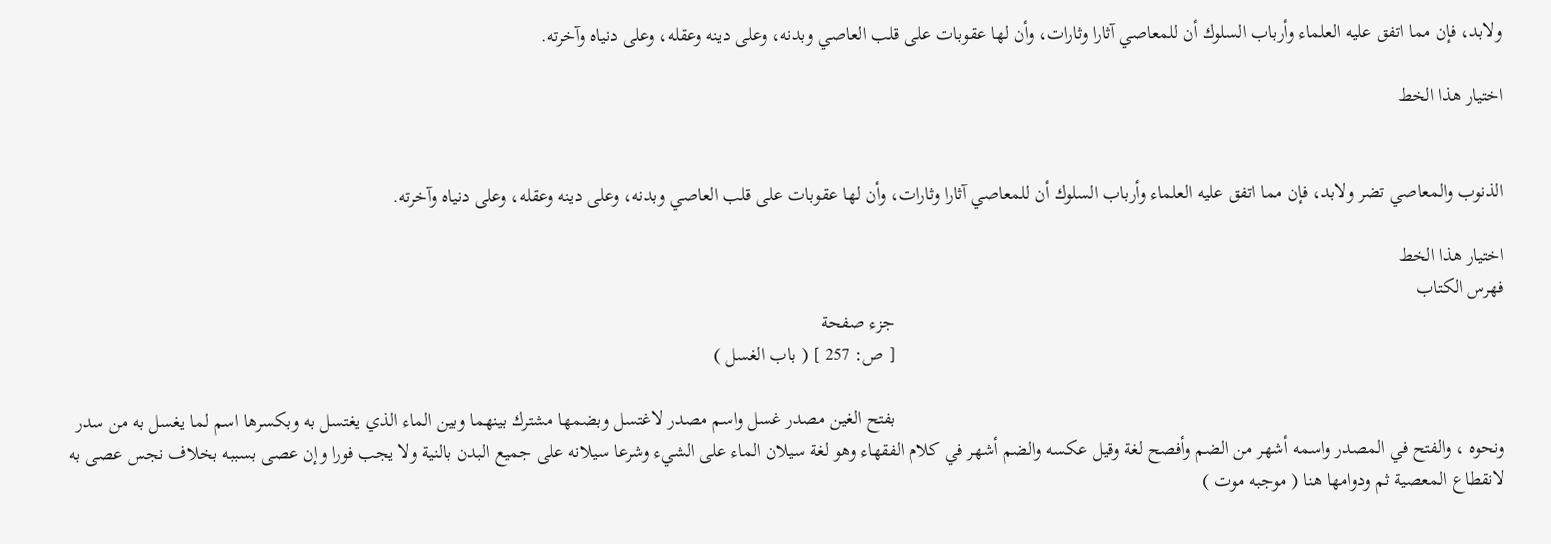ولابد، فإن مما اتفق عليه العلماء وأرباب السلوك أن للمعاصي آثارا وثارات، وأن لها عقوبات على قلب العاصي وبدنه، وعلى دينه وعقله، وعلى دنياه وآخرته.

اختيار هذا الخط


الذنوب والمعاصي تضر ولابد، فإن مما اتفق عليه العلماء وأرباب السلوك أن للمعاصي آثارا وثارات، وأن لها عقوبات على قلب العاصي وبدنه، وعلى دينه وعقله، وعلى دنياه وآخرته.

اختيار هذا الخط
فهرس الكتاب
                                                                                                                              جزء صفحة
                                                                                                                              [ ص: 257 ] ( باب الغسل )

                                                                                                                              بفتح الغين مصدر غسل واسم مصدر لاغتسل وبضمها مشترك بينهما وبين الماء الذي يغتسل به وبكسرها اسم لما يغسل به من سدر ونحوه ، والفتح في المصدر واسمه أشهر من الضم وأفصح لغة وقيل عكسه والضم أشهر في كلام الفقهاء وهو لغة سيلان الماء على الشيء وشرعا سيلانه على جميع البدن بالنية ولا يجب فورا وإن عصى بسببه بخلاف نجس عصى به لانقطاع المعصية ثم ودوامها هنا ( موجبه موت )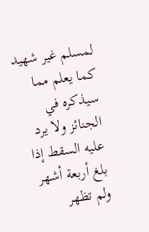لمسلم غير شهيد  كما يعلم مما سيذكره في الجنائز ولا يرد عليه السقط إذا بلغ أربعة أشهر ولم تظهر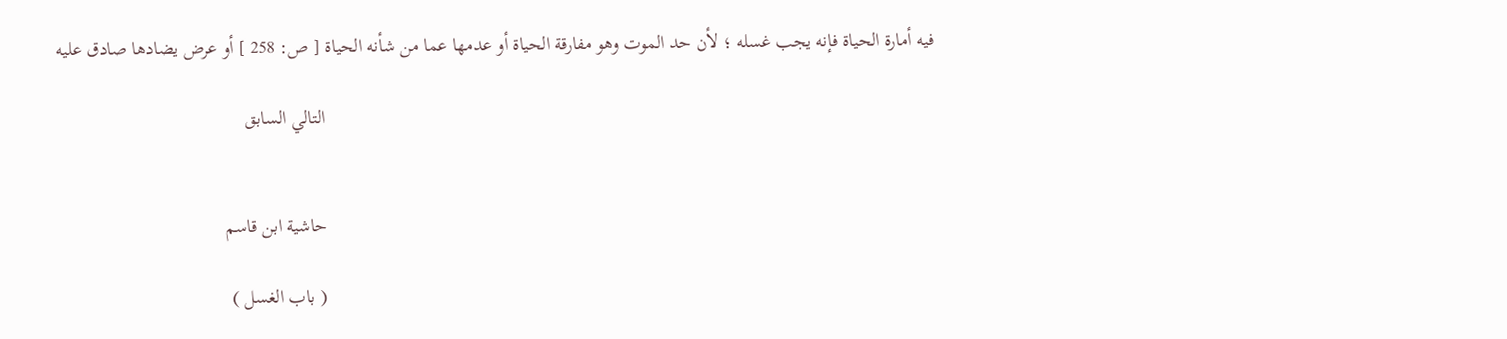فيه أمارة الحياة فإنه يجب غسله ؛ لأن حد الموت وهو مفارقة الحياة أو عدمها عما من شأنه الحياة [ ص: 258 ] أو عرض يضادها صادق عليه

                                                                                                                              التالي السابق


                                                                                                                              حاشية ابن قاسم

                                                                                                                              ( باب الغسل )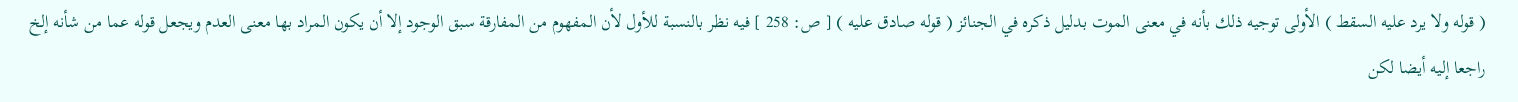( قوله ولا يرد عليه السقط ) الأولى توجيه ذلك بأنه في معنى الموت بدليل ذكره في الجنائز ( قوله صادق عليه ) [ ص: 258 ] فيه نظر بالنسبة للأول لأن المفهوم من المفارقة سبق الوجود إلا أن يكون المراد بها معنى العدم ويجعل قوله عما من شأنه إلخ راجعا إليه أيضا لكن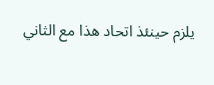يلزم حينئذ اتحاد هذا مع الثاني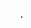.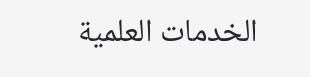الخدمات العلمية